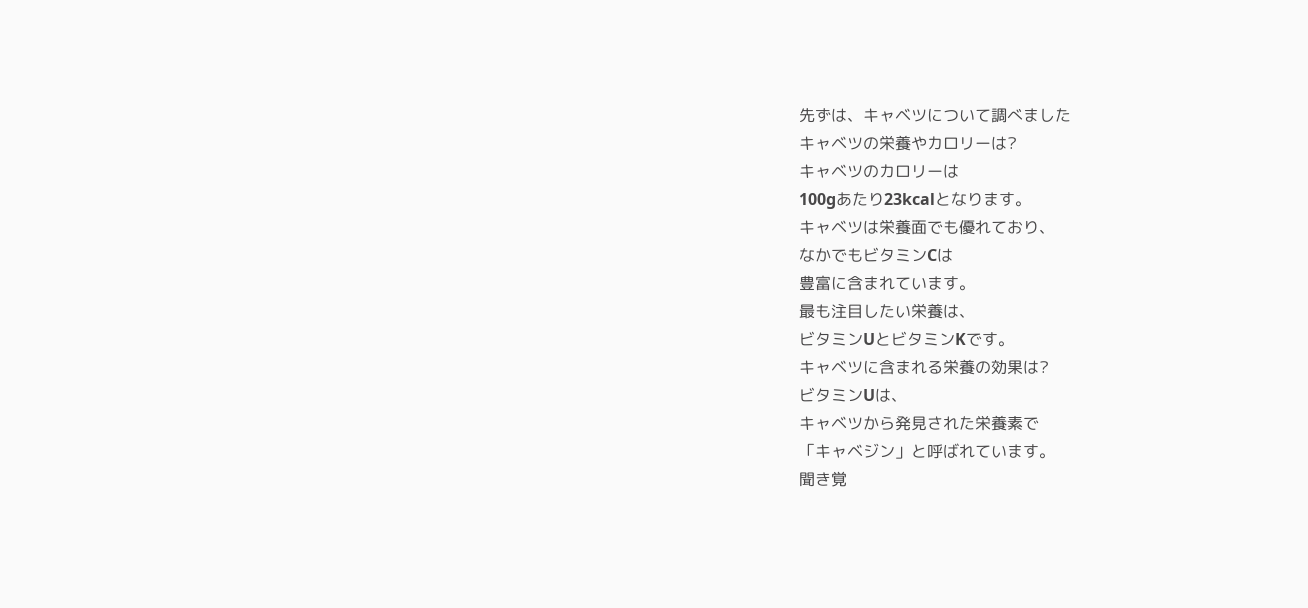先ずは、キャベツについて調べました
キャベツの栄養やカロリーは?
キャベツのカロリーは
100gあたり23kcalとなります。
キャベツは栄養面でも優れており、
なかでもビタミンCは
豊富に含まれています。
最も注目したい栄養は、
ビタミンUとビタミンKです。
キャベツに含まれる栄養の効果は?
ビタミンUは、
キャベツから発見された栄養素で
「キャベジン」と呼ばれています。
聞き覚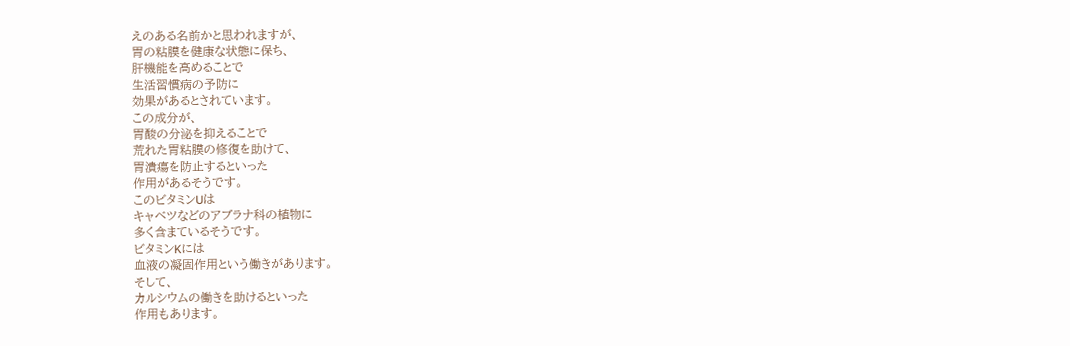えのある名前かと思われますが、
胃の粘膜を健康な状態に保ち、
肝機能を高めることで
生活習慣病の予防に
効果があるとされています。
この成分が、
胃酸の分泌を抑えることで
荒れた胃粘膜の修復を助けて、
胃潰瘍を防止するといった
作用があるそうです。
このビタミンUは
キャベツなどのアブラナ科の植物に
多く含まているそうです。
ビタミンKには
血液の凝固作用という働きがあります。
そして、
カルシウムの働きを助けるといった
作用もあります。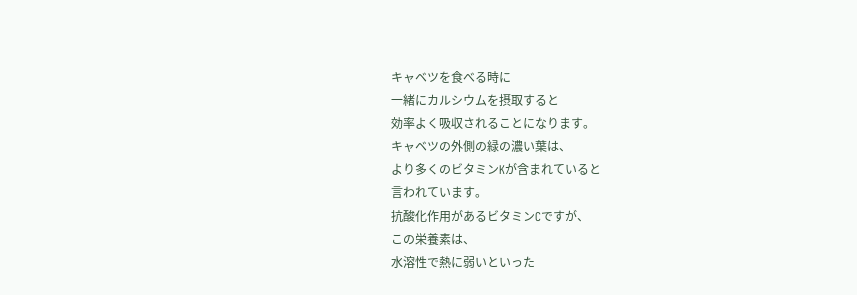キャベツを食べる時に
一緒にカルシウムを摂取すると
効率よく吸収されることになります。
キャベツの外側の緑の濃い葉は、
より多くのビタミンKが含まれていると
言われています。
抗酸化作用があるビタミンCですが、
この栄養素は、
水溶性で熱に弱いといった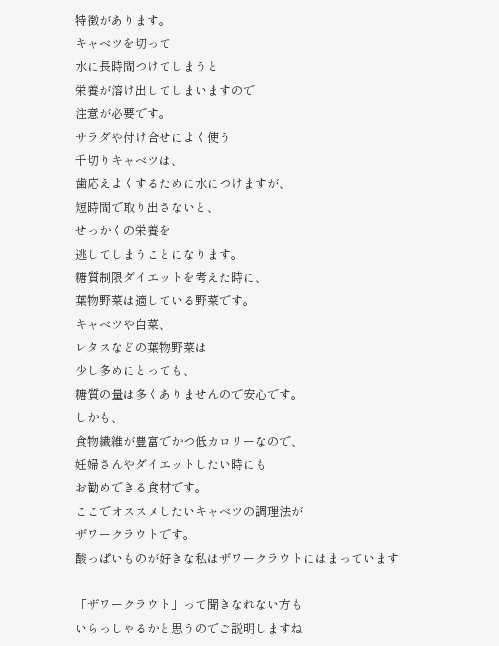特徴があります。
キャベツを切って
水に長時間つけてしまうと
栄養が溶け出してしまいますので
注意が必要です。
サラダや付け合せによく使う
千切りキャベツは、
歯応えよくするために水につけますが、
短時間で取り出さないと、
せっかくの栄養を
逃してしまうことになります。
糖質制限ダイエットを考えた時に、
葉物野菜は適している野菜です。
キャベツや白菜、
レタスなどの葉物野菜は
少し多めにとっても、
糖質の量は多くありませんので安心です。
しかも、
食物繊維が豊富でかつ低カロリーなので、
妊婦さんやダイエットしたい時にも
お勧めできる食材です。
ここでオススメしたいキャベツの調理法が
ザワークラウトです。
酸っぱいものが好きな私はザワークラウトにはまっています

「ザワークラウト」って聞きなれない方も
いらっしゃるかと思うのでご説明しますね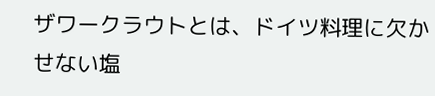ザワークラウトとは、ドイツ料理に欠かせない塩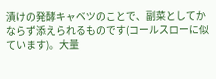漬けの発酵キャベツのことで、副菜としてかならず添えられるものです(コールスローに似ています)。大量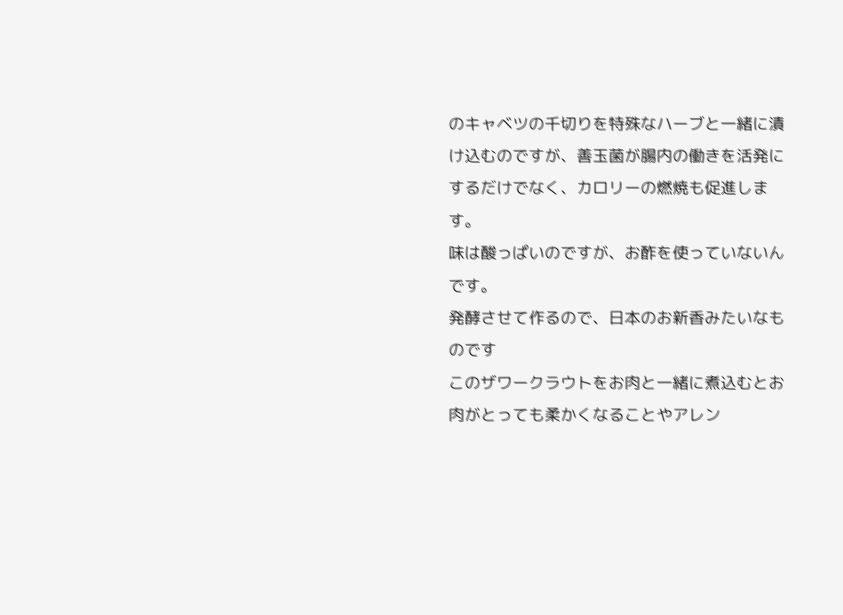のキャベツの千切りを特殊なハーブと一緒に漬け込むのですが、善玉菌が腸内の働きを活発にするだけでなく、カロリーの燃焼も促進します。
味は酸っぱいのですが、お酢を使っていないんです。
発酵させて作るので、日本のお新香みたいなものです
このザワークラウトをお肉と一緒に煮込むとお肉がとっても柔かくなることやアレン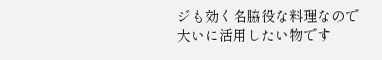ジも効く名脇役な料理なので大いに活用したい物です